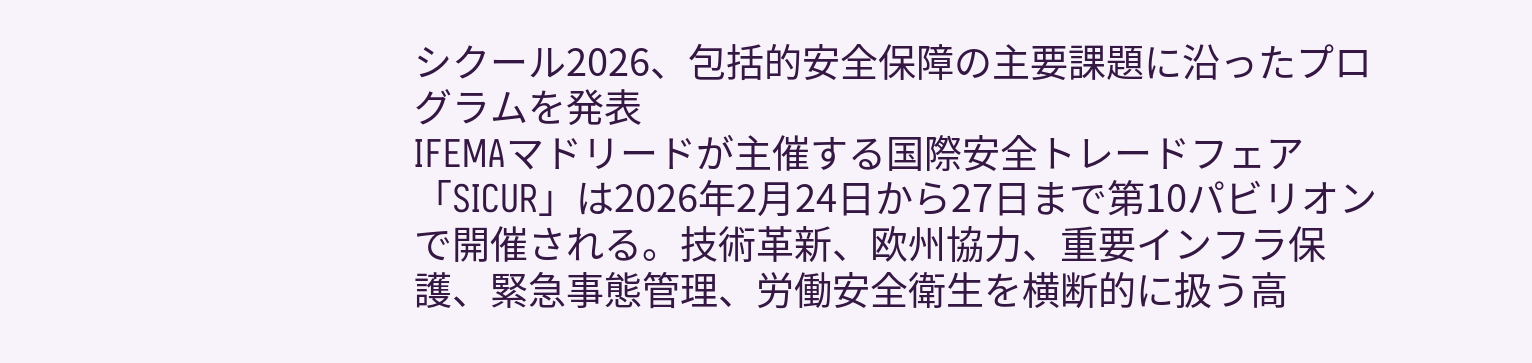シクール2026、包括的安全保障の主要課題に沿ったプログラムを発表
IFEMAマドリードが主催する国際安全トレードフェア「SICUR」は2026年2月24日から27日まで第10パビリオンで開催される。技術革新、欧州協力、重要インフラ保護、緊急事態管理、労働安全衛生を横断的に扱う高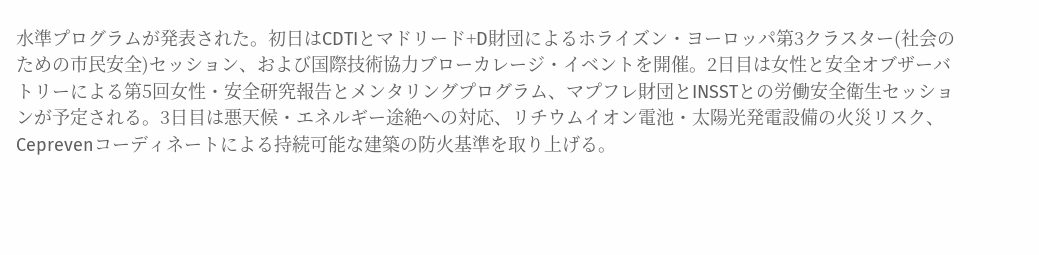水準プログラムが発表された。初日はCDTIとマドリード+D財団によるホライズン・ヨーロッパ第3クラスター(社会のための市民安全)セッション、および国際技術協力ブローカレージ・イベントを開催。2日目は女性と安全オブザーバトリーによる第5回女性・安全研究報告とメンタリングプログラム、マプフレ財団とINSSTとの労働安全衛生セッションが予定される。3日目は悪天候・エネルギー途絶への対応、リチウムイオン電池・太陽光発電設備の火災リスク、Ceprevenコーディネートによる持続可能な建築の防火基準を取り上げる。